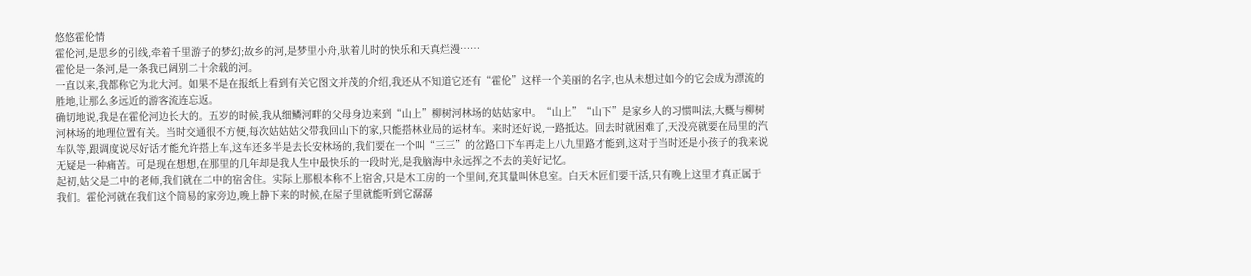悠悠霍伦情
霍伦河,是思乡的引线,牵着千里游子的梦幻;故乡的河,是梦里小舟,驮着儿时的快乐和天真烂漫……
霍伦是一条河,是一条我已阔别二十余载的河。
一直以来,我都称它为北大河。如果不是在报纸上看到有关它图文并茂的介绍,我还从不知道它还有“霍伦”这样一个美丽的名字,也从未想过如今的它会成为漂流的胜地,让那么多远近的游客流连忘返。
确切地说,我是在霍伦河边长大的。五岁的时候,我从细鳞河畔的父母身边来到“山上”柳树河林场的姑姑家中。“山上”“山下”是家乡人的习惯叫法,大概与柳树河林场的地理位置有关。当时交通很不方便,每次姑姑姑父带我回山下的家,只能搭林业局的运材车。来时还好说,一路抵达。回去时就困难了,天没亮就要在局里的汽车队等,跟调度说尽好话才能允许搭上车,这车还多半是去长安林场的,我们要在一个叫“三三”的岔路口下车再走上八九里路才能到,这对于当时还是小孩子的我来说无疑是一种痛苦。可是现在想想,在那里的几年却是我人生中最快乐的一段时光,是我脑海中永远挥之不去的美好记忆。
起初,姑父是二中的老师,我们就在二中的宿舍住。实际上那根本称不上宿舍,只是木工房的一个里间,充其量叫休息室。白天木匠们要干活,只有晚上这里才真正属于我们。霍伦河就在我们这个简易的家旁边,晚上静下来的时候,在屋子里就能听到它潺潺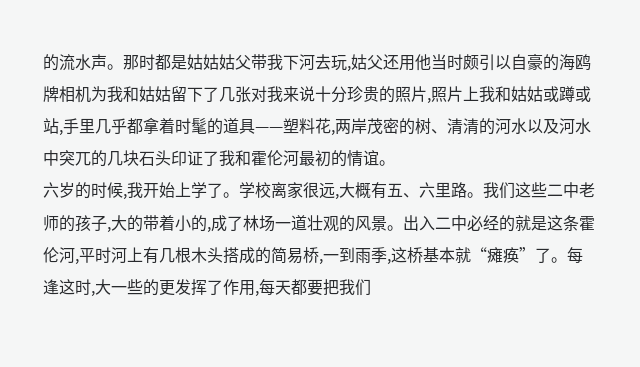的流水声。那时都是姑姑姑父带我下河去玩,姑父还用他当时颇引以自豪的海鸥牌相机为我和姑姑留下了几张对我来说十分珍贵的照片,照片上我和姑姑或蹲或站,手里几乎都拿着时髦的道具——塑料花,两岸茂密的树、清清的河水以及河水中突兀的几块石头印证了我和霍伦河最初的情谊。
六岁的时候,我开始上学了。学校离家很远,大概有五、六里路。我们这些二中老师的孩子,大的带着小的,成了林场一道壮观的风景。出入二中必经的就是这条霍伦河,平时河上有几根木头搭成的简易桥,一到雨季,这桥基本就“瘫痪”了。每逢这时,大一些的更发挥了作用,每天都要把我们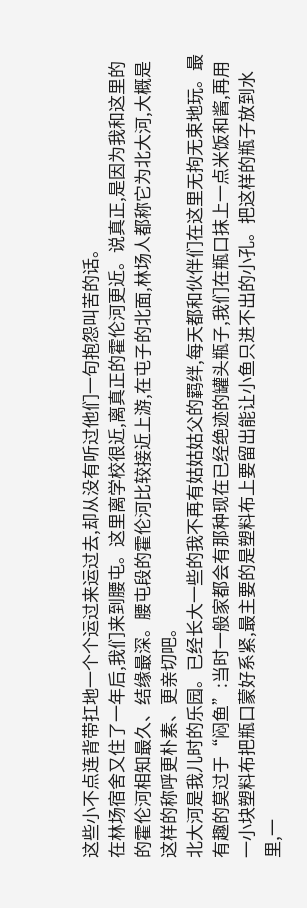这些小不点连背带扛地一个个运过来运过去,却从没有听过他们一句抱怨叫苦的话。
在林场宿舍又住了一年后,我们来到腰屯。这里离学校很近,离真正的霍伦河更近。说真正,是因为我和这里的的霍伦河相知最久、结缘最深。腰屯段的霍伦河比较接近上游,在屯子的北面,林场人都称它为北大河,大概是这样的称呼更朴素、更亲切吧。
北大河是我儿时的乐园。已经长大一些的我不再有姑姑姑父的羁绊,每天都和伙伴们在这里无拘无束地玩。最有趣的莫过于“闷鱼”:当时一般家都会有那种现在已经绝迹的罐头瓶子,我们在瓶口抹上一点米饭和酱,再用一小块塑料布把瓶口蒙好系紧,最主要的是塑料布上要留出能让小鱼只进不出的小孔。把这样的瓶子放到水里,一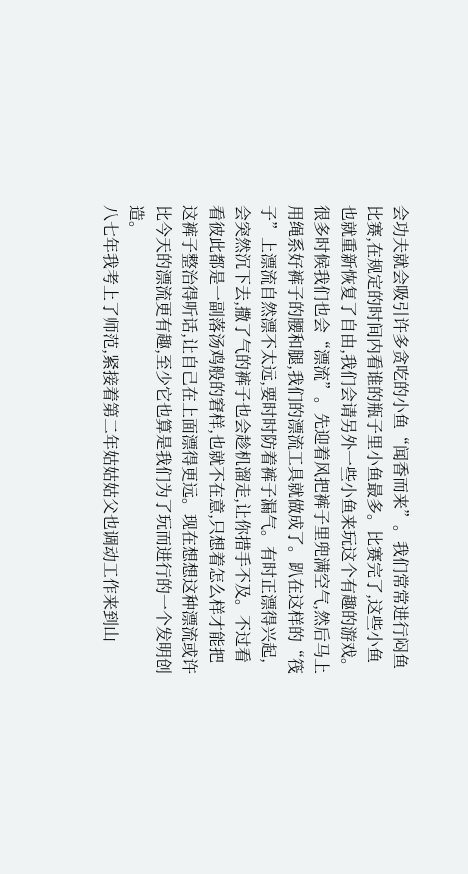会功夫就会吸引许多贪吃的小鱼“闻香而来”。我们常常进行闷鱼比赛,在规定的时间内看谁的瓶子里小鱼最多。比赛完了,这些小鱼也就重新恢复了自由,我们会请另外一些小鱼来玩这个有趣的游戏。
很多时候我们也会“漂流”。先迎着风把裤子里兜满空气,然后马上用绳系好裤子的腰和腿,我们的漂流工具就做成了。趴在这样的“筏子”上漂流自然漂不太远,要时时防着裤子漏气。有时正漂得兴起,会突然沉下去,撒了气的裤子也会趁机溜走,让你措手不及。不过看看彼此都是一副落汤鸡般的窘样,也就不在意,只想着怎么样才能把这裤子整治得听话,让自己在上面漂得更远。现在想想这种漂流或许比今天的漂流更有趣,至少它也算是我们为了玩而进行的一个发明创造。
八七年我考上了师范,紧接着第二年姑姑姑父也调动工作来到山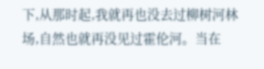下,从那时起,我就再也没去过柳树河林场,自然也就再没见过霍伦河。当在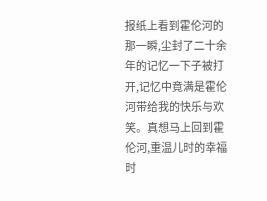报纸上看到霍伦河的那一瞬,尘封了二十余年的记忆一下子被打开,记忆中竟满是霍伦河带给我的快乐与欢笑。真想马上回到霍伦河,重温儿时的幸福时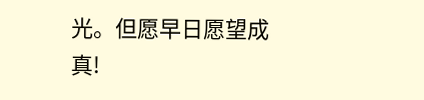光。但愿早日愿望成真!